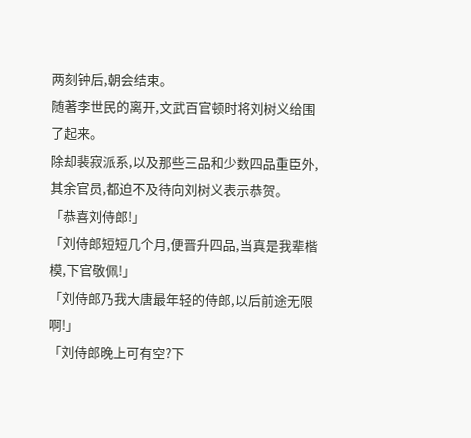两刻钟后,朝会结束。
随著李世民的离开,文武百官顿时将刘树义给围了起来。
除却裴寂派系,以及那些三品和少数四品重臣外,其余官员,都迫不及待向刘树义表示恭贺。
「恭喜刘侍郎!」
「刘侍郎短短几个月,便晋升四品,当真是我辈楷模,下官敬佩!」
「刘侍郎乃我大唐最年轻的侍郎,以后前途无限啊!」
「刘侍郎晚上可有空?下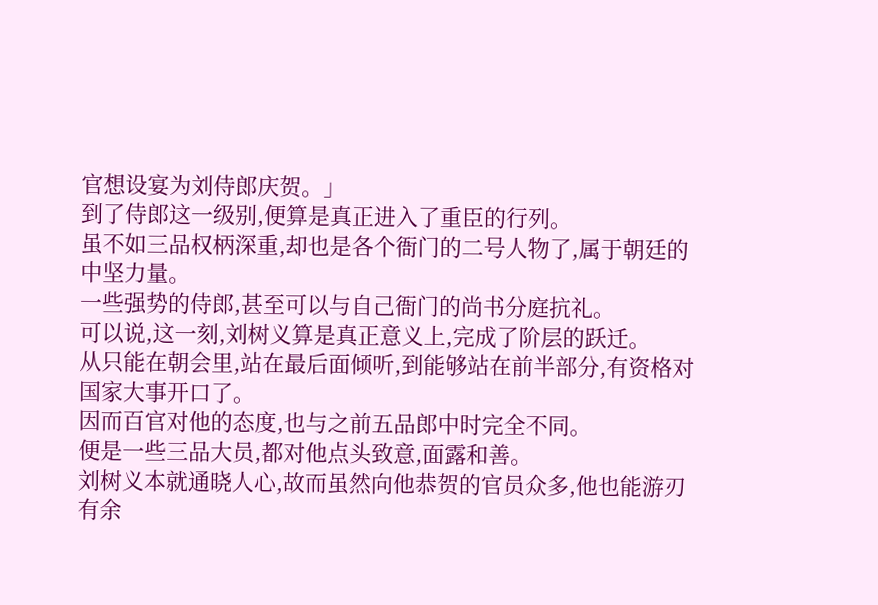官想设宴为刘侍郎庆贺。」
到了侍郎这一级别,便算是真正进入了重臣的行列。
虽不如三品权柄深重,却也是各个衙门的二号人物了,属于朝廷的中坚力量。
一些强势的侍郎,甚至可以与自己衙门的尚书分庭抗礼。
可以说,这一刻,刘树义算是真正意义上,完成了阶层的跃迁。
从只能在朝会里,站在最后面倾听,到能够站在前半部分,有资格对国家大事开口了。
因而百官对他的态度,也与之前五品郎中时完全不同。
便是一些三品大员,都对他点头致意,面露和善。
刘树义本就通晓人心,故而虽然向他恭贺的官员众多,他也能游刃有余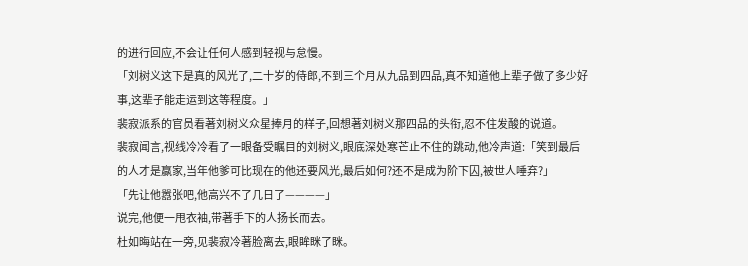的进行回应,不会让任何人感到轻视与怠慢。
「刘树义这下是真的风光了,二十岁的侍郎,不到三个月从九品到四品,真不知道他上辈子做了多少好事,这辈子能走运到这等程度。」
裴寂派系的官员看著刘树义众星捧月的样子,回想著刘树义那四品的头衔,忍不住发酸的说道。
裴寂闻言,视线冷冷看了一眼备受瞩目的刘树义,眼底深处寒芒止不住的跳动,他冷声道:「笑到最后的人才是赢家,当年他爹可比现在的他还要风光,最后如何?还不是成为阶下囚,被世人唾弃?」
「先让他嚣张吧,他高兴不了几日了————」
说完,他便一甩衣袖,带著手下的人扬长而去。
杜如晦站在一旁,见裴寂冷著脸离去,眼眸眯了眯。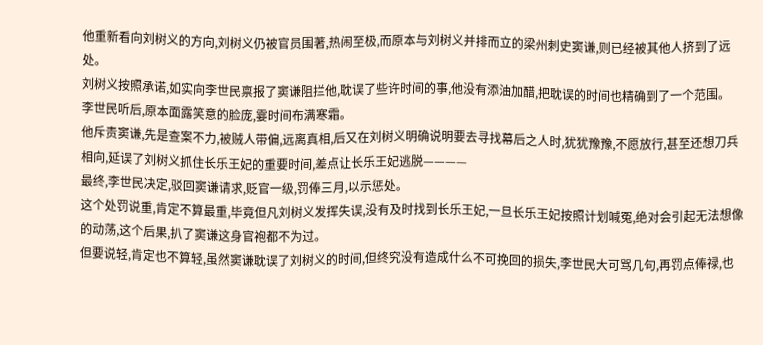他重新看向刘树义的方向,刘树义仍被官员围著,热闹至极,而原本与刘树义并排而立的梁州刺史窦谦,则已经被其他人挤到了远处。
刘树义按照承诺,如实向李世民禀报了窦谦阻拦他,耽误了些许时间的事,他没有添油加醋,把耽误的时间也精确到了一个范围。
李世民听后,原本面露笑意的脸庞,霎时间布满寒霜。
他斥责窦谦,先是查案不力,被贼人带偏,远离真相,后又在刘树义明确说明要去寻找幕后之人时,犹犹豫豫,不愿放行,甚至还想刀兵相向,延误了刘树义抓住长乐王妃的重要时间,差点让长乐王妃逃脱————
最终,李世民决定,驳回窦谦请求,贬官一级,罚俸三月,以示惩处。
这个处罚说重,肯定不算最重,毕竟但凡刘树义发挥失误,没有及时找到长乐王妃,一旦长乐王妃按照计划喊冤,绝对会引起无法想像的动荡,这个后果,扒了窦谦这身官袍都不为过。
但要说轻,肯定也不算轻,虽然窦谦耽误了刘树义的时间,但终究没有造成什么不可挽回的损失,李世民大可骂几句,再罚点俸禄,也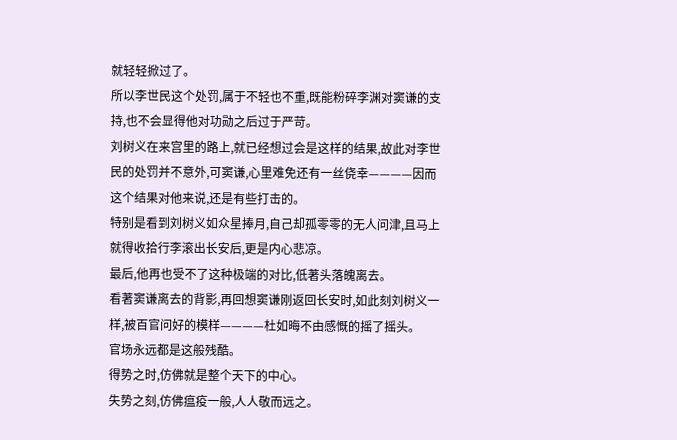就轻轻掀过了。
所以李世民这个处罚,属于不轻也不重,既能粉碎李渊对窦谦的支持,也不会显得他对功勋之后过于严苛。
刘树义在来宫里的路上,就已经想过会是这样的结果,故此对李世民的处罚并不意外,可窦谦,心里难免还有一丝侥幸————因而这个结果对他来说,还是有些打击的。
特别是看到刘树义如众星捧月,自己却孤零零的无人问津,且马上就得收拾行李滚出长安后,更是内心悲凉。
最后,他再也受不了这种极端的对比,低著头落魄离去。
看著窦谦离去的背影,再回想窦谦刚返回长安时,如此刻刘树义一样,被百官问好的模样————杜如晦不由感慨的摇了摇头。
官场永远都是这般残酷。
得势之时,仿佛就是整个天下的中心。
失势之刻,仿佛瘟疫一般,人人敬而远之。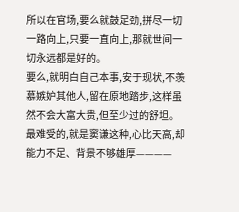所以在官场,要么就鼓足劲,拼尽一切一路向上,只要一直向上,那就世间一切永远都是好的。
要么,就明白自己本事,安于现状,不羡慕嫉妒其他人,留在原地踏步,这样虽然不会大富大贵,但至少过的舒坦。
最难受的,就是窦谦这种,心比天高,却能力不足、背景不够雄厚————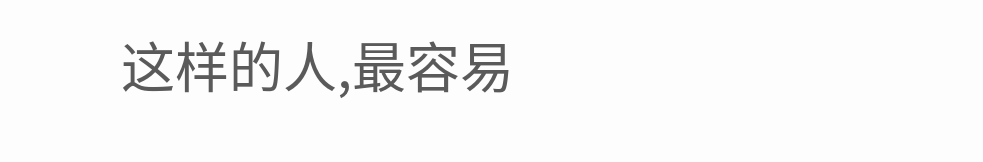这样的人,最容易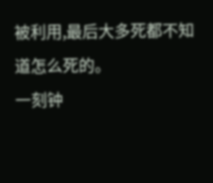被利用,最后大多死都不知道怎么死的。
一刻钟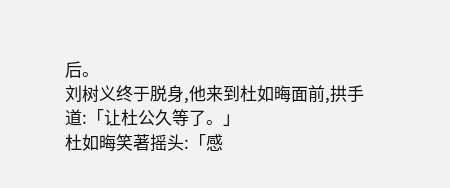后。
刘树义终于脱身,他来到杜如晦面前,拱手道:「让杜公久等了。」
杜如晦笑著摇头:「感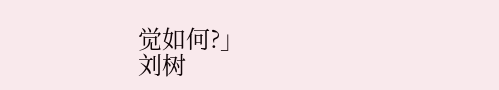觉如何?」
刘树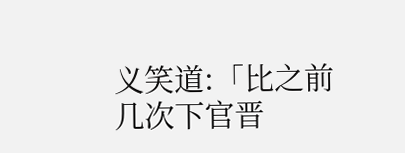义笑道:「比之前几次下官晋